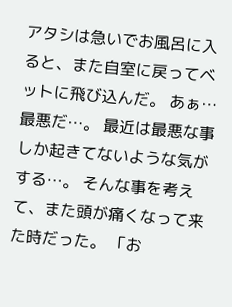アタシは急いでお風呂に入ると、また自室に戻ってベットに飛び込んだ。 あぁ… 最悪だ…。 最近は最悪な事しか起きてないような気がする…。 そんな事を考えて、また頭が痛くなって来た時だった。 「お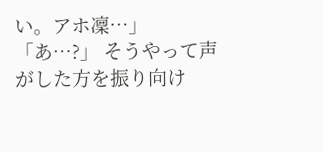い。アホ凜…」 「あ…?」 そうやって声がした方を振り向け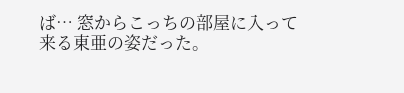ば… 窓からこっちの部屋に入って来る東亜の姿だった。